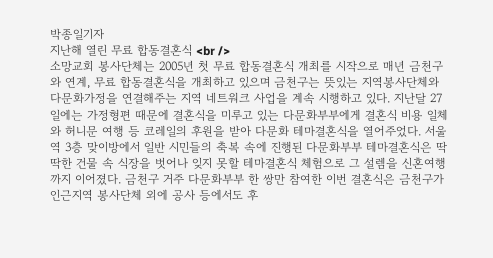박종일기자
지난해 열린 무료 합동결혼식 <br />
소망교회 봉사단체는 2005년 첫 무료 합동결혼식 개최를 시작으로 매년 금천구와 연계, 무료 합동결혼식을 개최하고 있으며 금천구는 뜻있는 지역봉사단체와 다문화가정을 연결해주는 지역 네트워크 사업을 계속 시행하고 있다. 지난달 27일에는 가정형편 때문에 결혼식을 미루고 있는 다문화부부에게 결혼식 비용 일체와 허니문 여행 등 코레일의 후원을 받아 다문화 테마결혼식을 열어주었다. 서울역 3층 맞이방에서 일반 시민들의 축복 속에 진행된 다문화부부 테마결혼식은 딱딱한 건물 속 식장을 벗어나 잊지 못할 테마결혼식 체험으로 그 설렘을 신혼여행까지 이어졌다. 금천구 거주 다문화부부 한 쌍만 참여한 이번 결혼식은 금천구가 인근지역 봉사단체 외에 공사 등에서도 후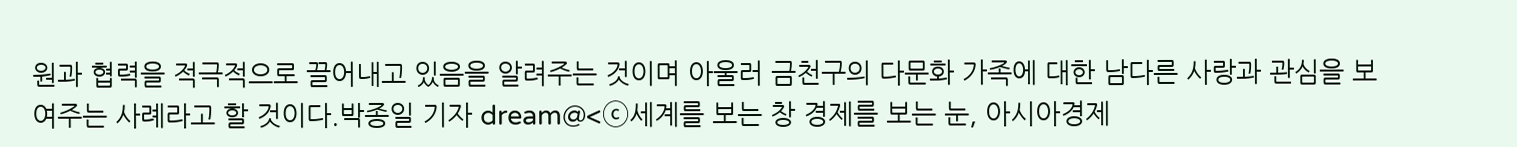원과 협력을 적극적으로 끌어내고 있음을 알려주는 것이며 아울러 금천구의 다문화 가족에 대한 남다른 사랑과 관심을 보여주는 사례라고 할 것이다.박종일 기자 dream@<ⓒ세계를 보는 창 경제를 보는 눈, 아시아경제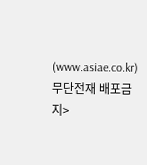(www.asiae.co.kr) 무단전재 배포금지>